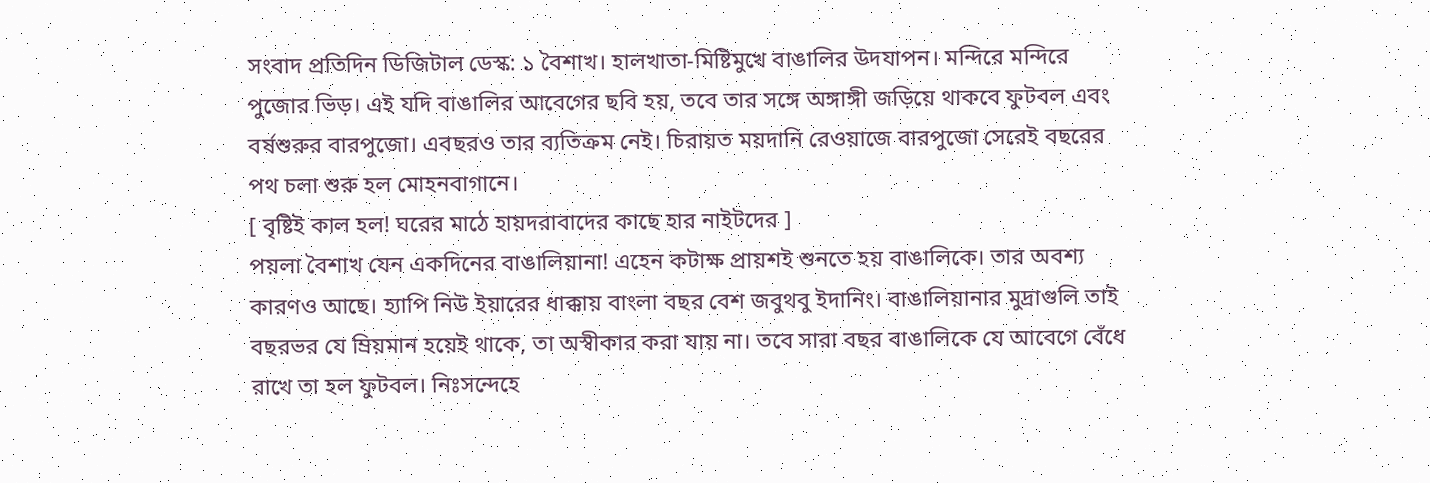সংবাদ প্রতিদিন ডিজিটাল ডেস্ক: ১ বৈশাখ। হালখাতা-মিষ্টিমুখে বাঙালির উদযাপন। মন্দিরে মন্দিরে পুজোর ভিড়। এই যদি বাঙালির আবেগের ছবি হয়, তবে তার সঙ্গে অঙ্গাঙ্গী জড়িয়ে থাকবে ফুটবল এবং বর্ষশুরুর বারপুজো। এবছরও তার ব্যতিক্রম নেই। চিরায়ত ময়দানি রেওয়াজে বারপুজো সেরেই বছরের পথ চলা শুরু হল মোহনবাগানে।
[ বৃষ্টিই কাল হল! ঘরের মাঠে হায়দরাবাদের কাছে হার নাইটদের ]
পয়লা বৈশাখ যেন একদিনের বাঙালিয়ানা! এহেন কটাক্ষ প্রায়শই শুনতে হয় বাঙালিকে। তার অবশ্য কারণও আছে। হ্যাপি নিউ ইয়ারের ধাক্কায় বাংলা বছর বেশ জবুথবু ইদানিং। বাঙালিয়ানার মুদ্রাগুলি তাই বছরভর যে ম্রিয়মান হয়েই থাকে, তা অস্বীকার করা যায় না। তবে সারা বছর বাঙালিকে যে আবেগে বেঁধে রাখে তা হল ফুটবল। নিঃসন্দেহে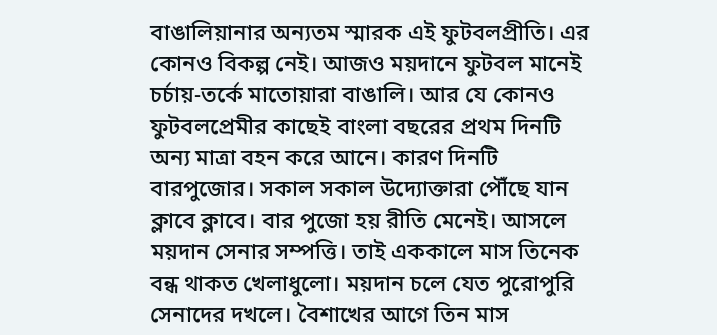বাঙালিয়ানার অন্যতম স্মারক এই ফুটবলপ্রীতি। এর কোনও বিকল্প নেই। আজও ময়দানে ফুটবল মানেই চর্চায়-তর্কে মাতোয়ারা বাঙালি। আর যে কোনও ফুটবলপ্রেমীর কাছেই বাংলা বছরের প্রথম দিনটি অন্য মাত্রা বহন করে আনে। কারণ দিনটি বারপুজোর। সকাল সকাল উদ্যোক্তারা পৌঁছে যান ক্লাবে ক্লাবে। বার পুজো হয় রীতি মেনেই। আসলে ময়দান সেনার সম্পত্তি। তাই এককালে মাস তিনেক বন্ধ থাকত খেলাধুলো। ময়দান চলে যেত পুরোপুরি সেনাদের দখলে। বৈশাখের আগে তিন মাস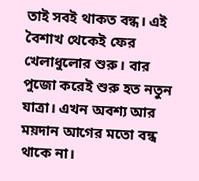তাই সবই থাকত বন্ধ। এই বৈশাখ থেকেই ফের খেলাধুলোর শুরু। বার পুজো করেই শুরু হত নতুন যাত্রা। এখন অবশ্য আর ময়দান আগের মতো বন্ধ থাকে না।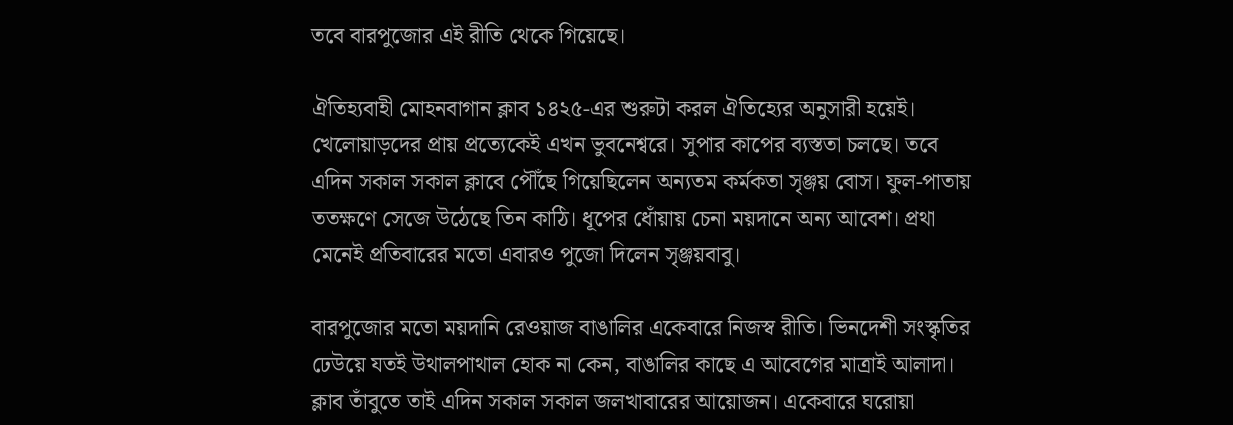তবে বারপুজোর এই রীতি থেকে গিয়েছে।

ঐতিহ্যবাহী মোহনবাগান ক্লাব ১৪২৫-এর শুরুটা করল ঐতিহ্যের অনুসারী হয়েই। খেলোয়াড়দের প্রায় প্রত্যেকেই এখন ভুবনেশ্বরে। সুপার কাপের ব্যস্ততা চলছে। তবে এদিন সকাল সকাল ক্লাবে পৌঁছে গিয়েছিলেন অন্যতম কর্মকতা সৃঞ্জয় বোস। ফুল-পাতায় ততক্ষণে সেজে উঠেছে তিন কাঠি। ধূপের ধোঁয়ায় চেনা ময়দানে অন্য আবেশ। প্রথা মেনেই প্রতিবারের মতো এবারও পুজো দিলেন সৃঞ্জয়বাবু।

বারপুজোর মতো ময়দানি রেওয়াজ বাঙালির একেবারে নিজস্ব রীতি। ভিনদেশী সংস্কৃতির ঢেউয়ে যতই উথালপাথাল হোক না কেন, বাঙালির কাছে এ আবেগের মাত্রাই আলাদা। ক্লাব তাঁবুতে তাই এদিন সকাল সকাল জলখাবারের আয়োজন। একেবারে ঘরোয়া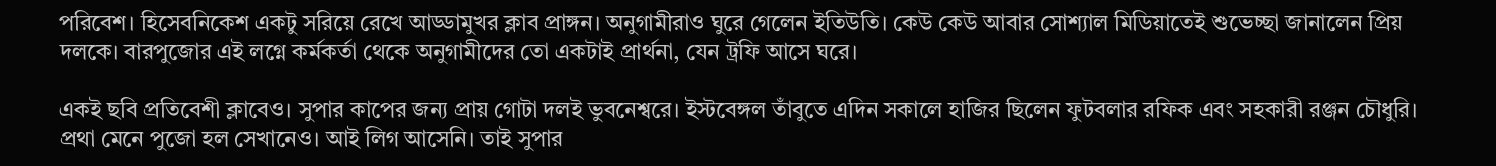পরিবেশ। হিসেবনিকেশ একটু সরিয়ে রেখে আড্ডামুখর ক্লাব প্রাঙ্গন। অনুগামীরাও ঘুরে গেলেন ইতিউতি। কেউ কেউ আবার সোশ্যাল মিডিয়াতেই শুভেচ্ছা জানালেন প্রিয় দলকে। বারপুজোর এই লগ্নে কর্মকর্তা থেকে অনুগামীদের তো একটাই প্রার্থনা, যেন ট্রফি আসে ঘরে।

একই ছবি প্রতিবেশী ক্লাবেও। সুপার কাপের জন্য প্রায় গোটা দলই ভুবনেশ্বরে। ইস্টবেঙ্গল তাঁবুতে এদিন সকালে হাজির ছিলেন ফুটবলার রফিক এবং সহকারী রঞ্জন চৌধুরি। প্রথা মেনে পুজো হল সেখানেও। আই লিগ আসেনি। তাই সুপার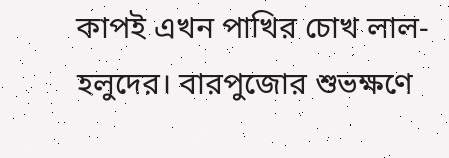কাপই এখন পাখির চোখ লাল-হলুদের। বারপুজোর শুভক্ষণে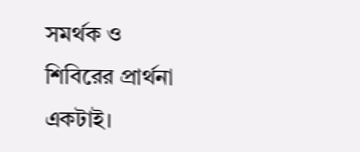সমর্থক ও শিবিরের প্রার্থনা একটাই।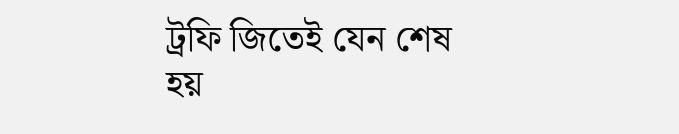ট্রফি জিতেই যেন শেষ হয়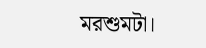মরশুমটা।